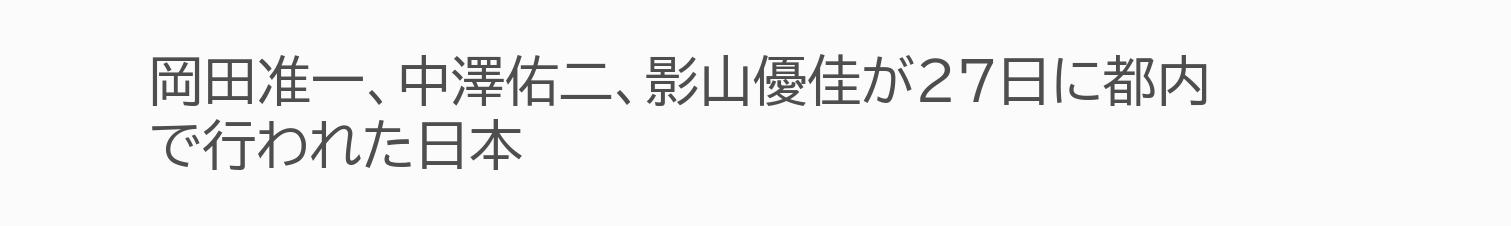岡田准一、中澤佑二、影山優佳が27日に都内で行われた日本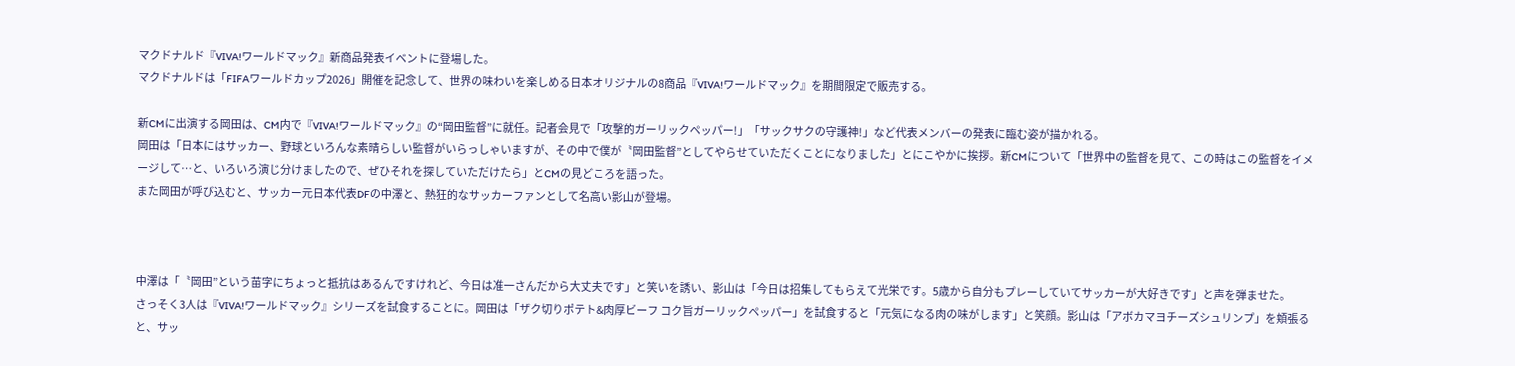マクドナルド『VIVA!ワールドマック』新商品発表イベントに登場した。
マクドナルドは「FIFAワールドカップ2026」開催を記念して、世界の味わいを楽しめる日本オリジナルの8商品『VIVA!ワールドマック』を期間限定で販売する。

新CMに出演する岡田は、CM内で『VIVA!ワールドマック』の“岡田監督”に就任。記者会見で「攻撃的ガーリックペッパー!」「サックサクの守護神!」など代表メンバーの発表に臨む姿が描かれる。
岡田は「日本にはサッカー、野球といろんな素晴らしい監督がいらっしゃいますが、その中で僕が〝岡田監督”としてやらせていただくことになりました」とにこやかに挨拶。新CMについて「世界中の監督を見て、この時はこの監督をイメージして…と、いろいろ演じ分けましたので、ぜひそれを探していただけたら」とCMの見どころを語った。
また岡田が呼び込むと、サッカー元日本代表DFの中澤と、熱狂的なサッカーファンとして名高い影山が登場。



中澤は「〝岡田”という苗字にちょっと抵抗はあるんですけれど、今日は准一さんだから大丈夫です」と笑いを誘い、影山は「今日は招集してもらえて光栄です。5歳から自分もプレーしていてサッカーが大好きです」と声を弾ませた。
さっそく3人は『VIVA!ワールドマック』シリーズを試食することに。岡田は「ザク切りポテト&肉厚ビーフ コク旨ガーリックペッパー」を試食すると「元気になる肉の味がします」と笑顔。影山は「アボカマヨチーズシュリンプ」を頬張ると、サッ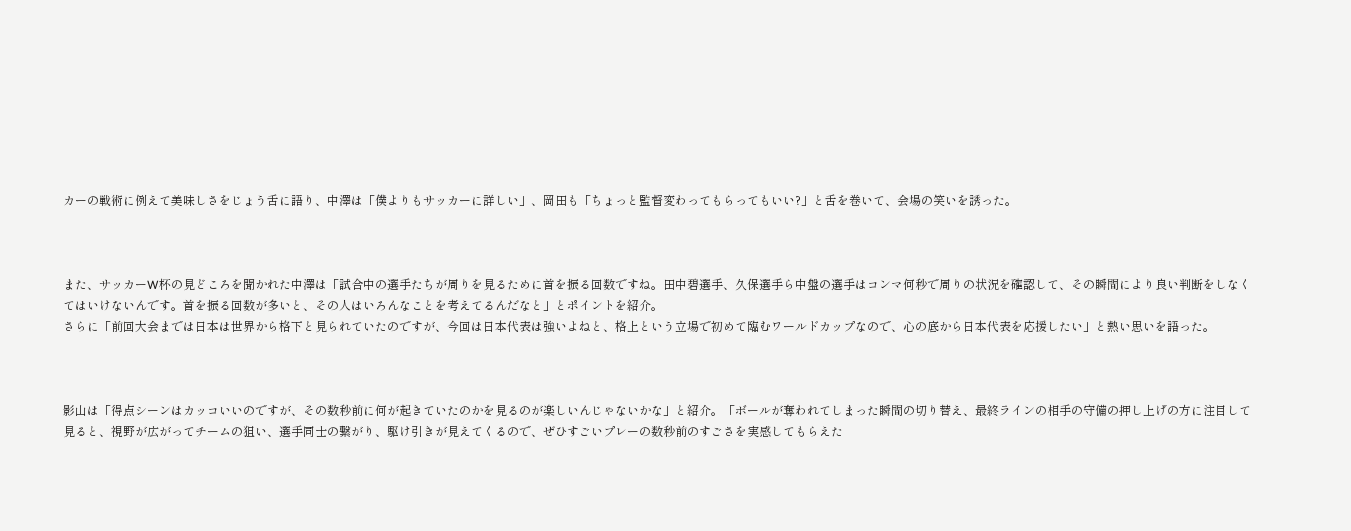カーの戦術に例えて美味しさをじょう舌に語り、中澤は「僕よりもサッカーに詳しい」、岡田も「ちょっと監督変わってもらってもいい?」と舌を巻いて、会場の笑いを誘った。



また、サッカーW杯の見どころを聞かれた中澤は「試合中の選手たちが周りを見るために首を振る回数ですね。田中碧選手、久保選手ら中盤の選手はコンマ何秒で周りの状況を確認して、その瞬間により良い判断をしなくてはいけないんです。首を振る回数が多いと、その人はいろんなことを考えてるんだなと」とポイントを紹介。
さらに「前回大会までは日本は世界から格下と見られていたのですが、今回は日本代表は強いよねと、格上という立場で初めて臨むワールドカップなので、心の底から日本代表を応援したい」と熱い思いを語った。



影山は「得点シーンはカッコいいのですが、その数秒前に何が起きていたのかを見るのが楽しいんじゃないかな」と紹介。「ボールが奪われてしまった瞬間の切り替え、最終ラインの相手の守備の押し上げの方に注目して見ると、視野が広がってチームの狙い、選手同士の繋がり、駆け引きが見えてくるので、ぜひすごいプレーの数秒前のすごさを実感してもらえた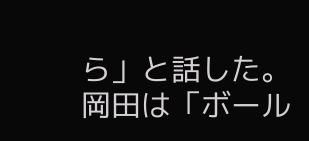ら」と話した。
岡田は「ボール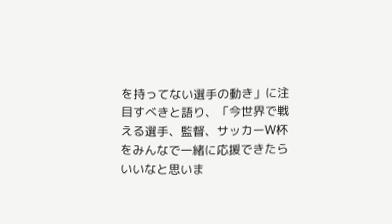を持ってない選手の動き」に注目すべきと語り、「今世界で戦える選手、監督、サッカーW杯をみんなで一緒に応援できたらいいなと思いま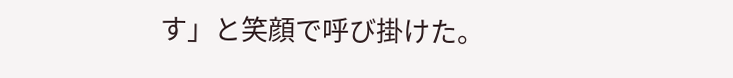す」と笑顔で呼び掛けた。